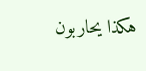هكذا يحاربون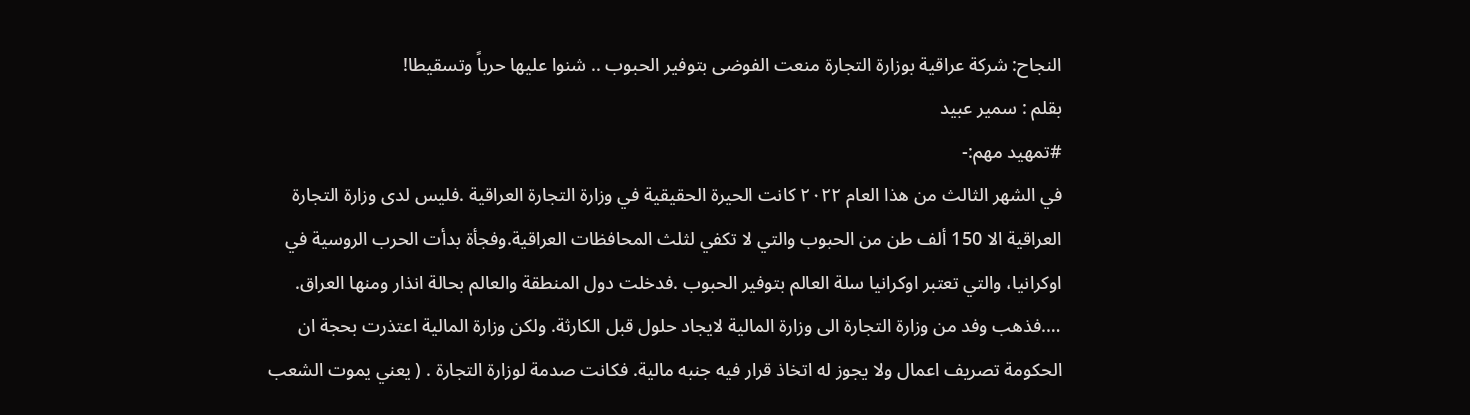النجاح: شركة عراقية بوزارة التجارة منعت الفوضى بتوفير الحبوب .. شنوا عليها حرباً وتسقيطا!
بقلم : سمير عبيد
#تمهيد مهم:-
في الشهر الثالث من هذا العام ٢٠٢٢ كانت الحيرة الحقيقية في وزارة التجارة العراقية .فليس لدى وزارة التجارة العراقية الا 150 ألف طن من الحبوب والتي لا تكفي لثلث المحافظات العراقية.وفجأة بدأت الحرب الروسية في اوكرانيا، والتي تعتبر اوكرانيا سلة العالم بتوفير الحبوب .فدخلت دول المنطقة والعالم بحالة انذار ومنها العراق. ….فذهب وفد من وزارة التجارة الى وزارة المالية لايجاد حلول قبل الكارثة. ولكن وزارة المالية اعتذرت بحجة ان الحكومة تصريف اعمال ولا يجوز له اتخاذ قرار فيه جنبه مالية. فكانت صدمة لوزارة التجارة . ( يعني يموت الشعب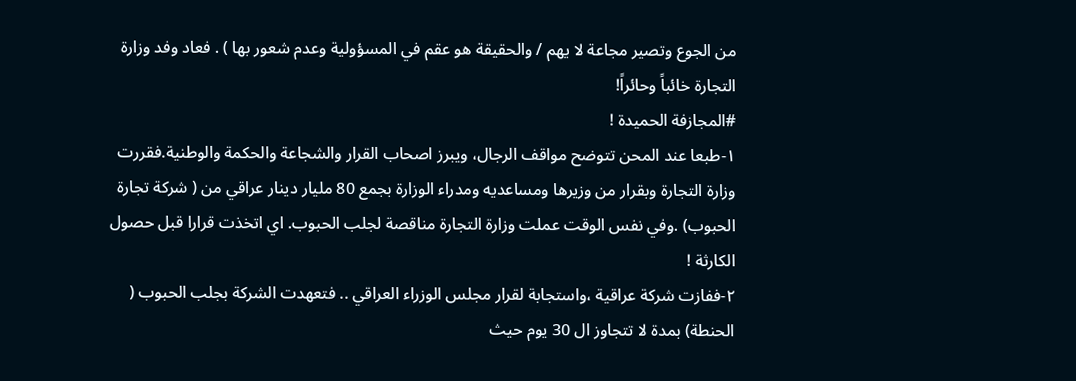من الجوع وتصير مجاعة لا يهم / والحقيقة هو عقم في المسؤولية وعدم شعور بها ) . فعاد وفد وزارة التجارة خائباً وحائراً!
#المجازفة الحميدة !
١-طبعا عند المحن تتوضح مواقف الرجال، ويبرز اصحاب القرار والشجاعة والحكمة والوطنية.فقررت وزارة التجارة وبقرار من وزيرها ومساعديه ومدراء الوزارة بجمع 80 مليار دينار عراقي من ( شركة تجارة الحبوب) .وفي نفس الوقت عملت وزارة التجارة مناقصة لجلب الحبوب. اي اتخذت قرارا قبل حصول الكارثة !
٢-ففازت شركة عراقية ،واستجابة لقرار مجلس الوزراء العراقي .. فتعهدت الشركة بجلب الحبوب ( الحنطة) بمدة لا تتجاوز ال 30 يوم حيث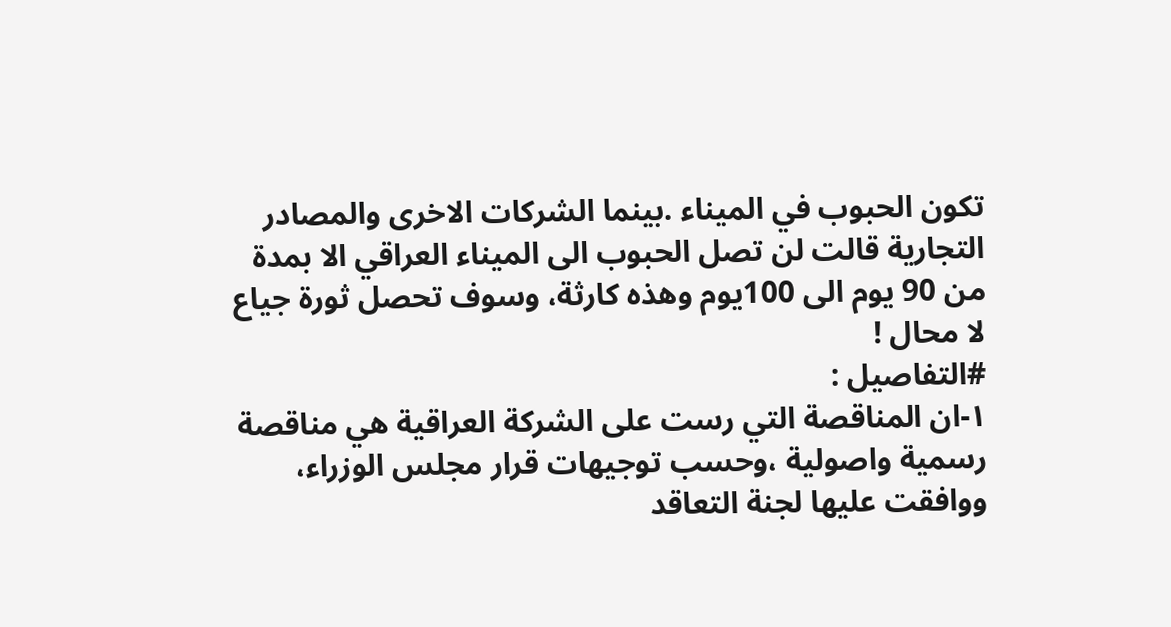تكون الحبوب في الميناء .بينما الشركات الاخرى والمصادر التجارية قالت لن تصل الحبوب الى الميناء العراقي الا بمدة من 90 يوم الى 100يوم وهذه كارثة، وسوف تحصل ثورة جياع لا محال !
#التفاصيل :
١-ان المناقصة التي رست على الشركة العراقية هي مناقصة رسمية واصولية ،وحسب توجيهات قرار مجلس الوزراء، ووافقت عليها لجنة التعاقد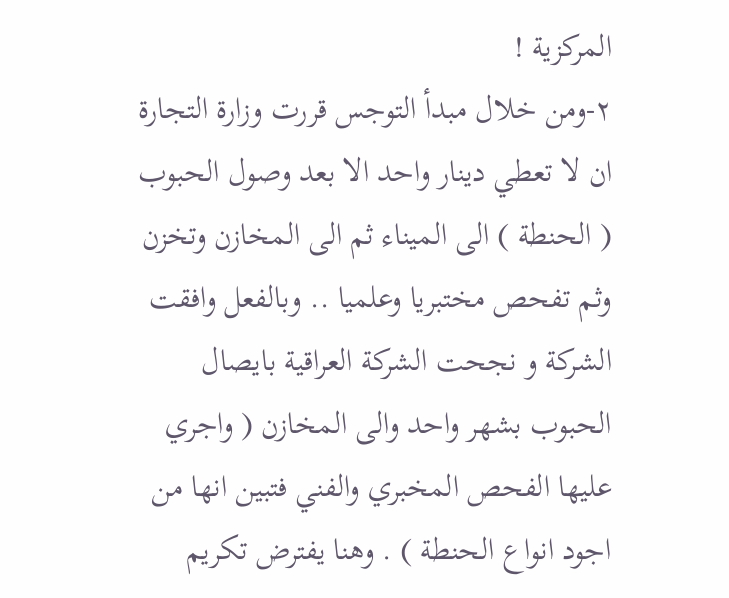المركزية !
٢-ومن خلال مبدأ التوجس قررت وزارة التجارة ان لا تعطي دينار واحد الا بعد وصول الحبوب ( الحنطة ) الى الميناء ثم الى المخازن وتخزن وثم تفحص مختبريا وعلميا .. وبالفعل وافقت الشركة و نجحت الشركة العراقية بايصال الحبوب بشهر واحد والى المخازن ( واجري عليها الفحص المخبري والفني فتبين انها من اجود انواع الحنطة ) . وهنا يفترض تكريم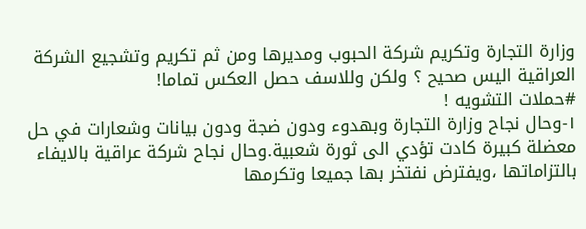وزارة التجارة وتكريم شركة الحبوب ومديرها ومن ثم تكريم وتشجيع الشركة العراقية اليس صحيح ؟ ولكن وللاسف حصل العكس تماما!
#حملات التشويه !
١-وحال نجاح وزارة التجارة وبهدوء ودون ضجة ودون بيانات وشعارات في حل معضلة كبيرة كادت تؤدي الى ثورة شعبية.وحال نجاح شركة عراقية بالايفاء بالتزاماتها ،ويفترض نفتخر بها جميعا وتكرمها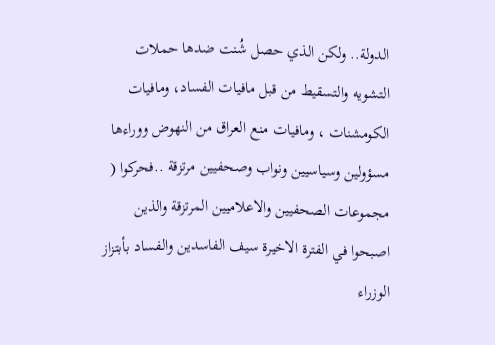الدولة.. ولكن الذي حصل شُنت ضدها حملات التشويه والتسقيط من قبل مافيات الفساد، ومافيات الكومشنات ، ومافيات منع العراق من النهوض ووراءها مسؤولين وسياسيين ونواب وصحفيين مرتزقة ..فحركوا ( مجموعات الصحفيين والاعلاميين المرتزقة والذين اصبحوا في الفترة الاخيرة سيف الفاسدين والفساد بأبتزاز الوزراء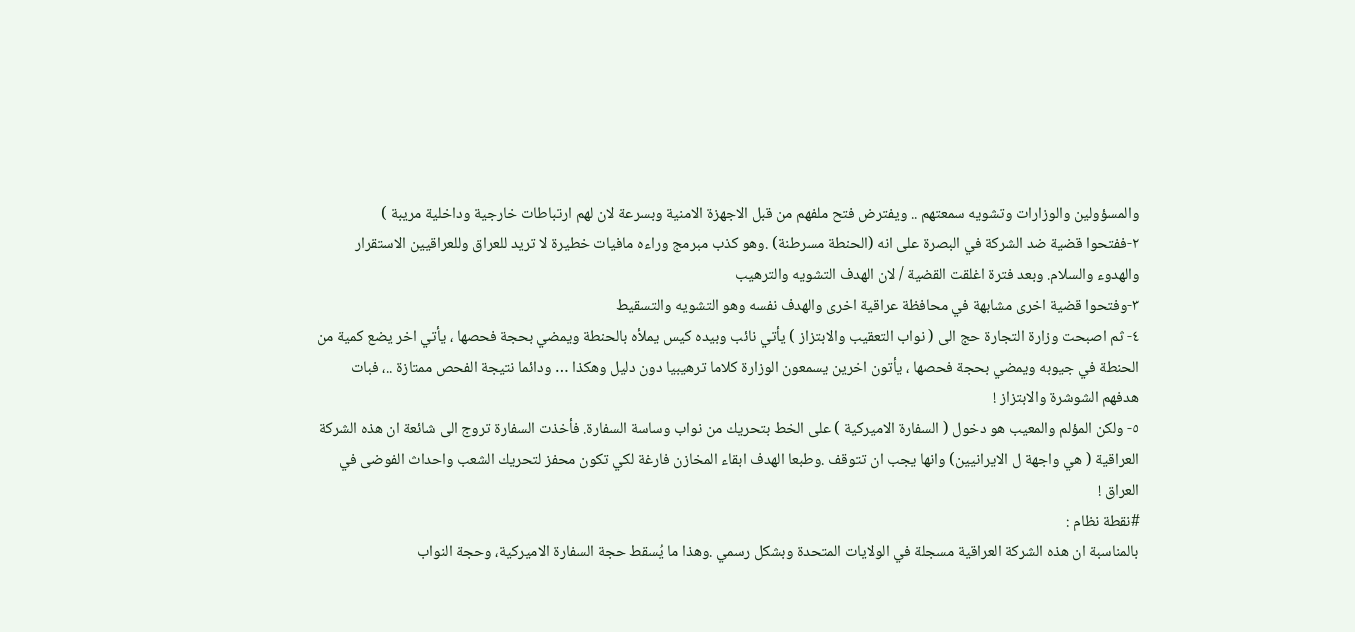والمسؤولين والوزارات وتشويه سمعتهم .. ويفترض فتح ملفهم من قبل الاجهزة الامنية وبسرعة لان لهم ارتباطات خارجية وداخلية مريبة )
٢-ففتحوا قضية ضد الشركة في البصرة على انه (الحنطة مسرطنة) .وهو كذب مبرمج وراءه مافيات خطيرة لا تريد للعراق وللعراقيين الاستقرار والهدوء والسلام. وبعد فترة اغلقت القضية / لان الهدف التشويه والترهيب
٣-وفتحوا قضية اخرى مشابهة في محافظة عراقية اخرى والهدف نفسه وهو التشويه والتسقيط
٤- ثم اصبحت وزارة التجارة حج الى ( نواب التعقيب والابتزاز ) يأتي نائب وبيده كيس يملأه بالحنطة ويمضي بحجة فحصها ، يأتي اخر يضع كمية من الحنطة في جيوبه ويمضي بحجة فحصها ، يأتون اخرين يسمعون الوزارة كلاما ترهيبيا دون دليل وهكذا … ودائما نتيجة الفحص ممتازة ..، فبات هدفهم الشوشرة والابتزاز !
٥- ولكن المؤلم والمعيب هو دخول ( السفارة الاميركية ) على الخط بتحريك من نواب وساسة السفارة. فأخذت السفارة تروج الى شائعة ان هذه الشركة العراقية ( هي واجهة ل الايرانيين) وانها يجب ان تتوقف .وطبعا الهدف ابقاء المخازن فارغة لكي تكون محفز لتحريك الشعب واحداث الفوضى في العراق !
#نقطة نظام :
بالمناسبة ان هذه الشركة العراقية مسجلة في الولايات المتحدة وبشكل رسمي .وهذا ما يُسقط حجة السفارة الاميركية، وحجة النواب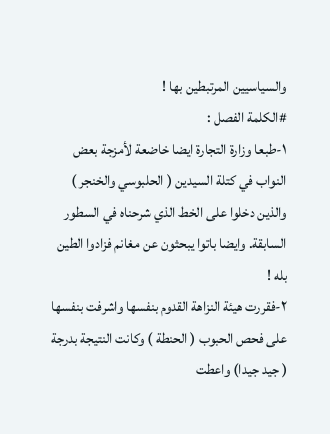والسياسيين المرتبطين بها !
#الكلمة الفصل :
١-طبعا وزارة التجارة ايضا خاضعة لأمزجة بعض النواب في كتلة السيدين ( الحلبوسي والخنجر ) والذين دخلوا على الخط الذي شرحناه في السطور السابقة. وايضا باتوا يبحثون عن مغانم فزادوا الطين بله !
٢-فقررت هيئة النزاهة القدوم بنفسها واشرفت بنفسها على فحص الحبوب ( الحنطة ) وكانت النتيجة بدرجة ( جيد جيدا) واعطت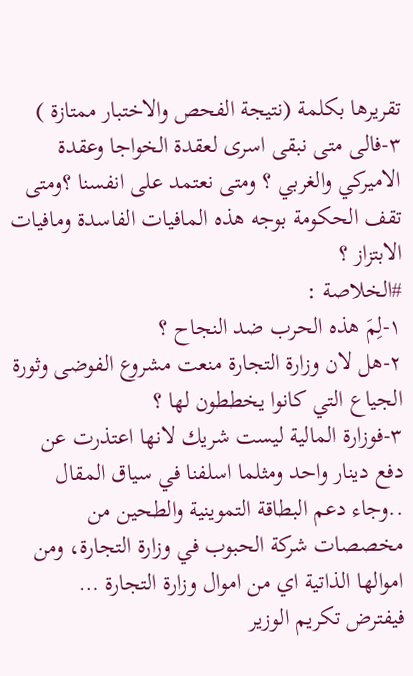تقريرها بكلمة (نتيجة الفحص والاختبار ممتازة )
٣-فالى متى نبقى اسرى لعقدة الخواجا وعقدة الاميركي والغربي ؟ ومتى نعتمد على انفسنا ؟ومتى تقف الحكومة بوجه هذه المافيات الفاسدة ومافيات الابتزاز ؟
#الخلاصة :
١-لِمَ هذه الحرب ضد النجاح ؟
٢-هل لان وزارة التجارة منعت مشروع الفوضى وثورة الجياع التي كانوا يخططون لها ؟
٣-فوزارة المالية ليست شريك لانها اعتذرت عن دفع دينار واحد ومثلما اسلفنا في سياق المقال ..وجاء دعم البطاقة التموينية والطحين من مخصصات شركة الحبوب في وزارة التجارة، ومن اموالها الذاتية اي من اموال وزارة التجارة …
فيفترض تكريم الوزير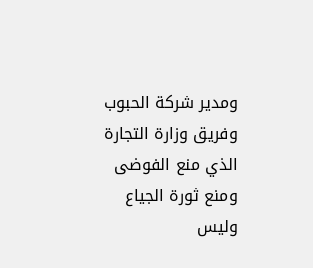ومدير شركة الحبوب وفريق وزارة التجارة الذي منع الفوضى ومنع ثورة الجياع وليس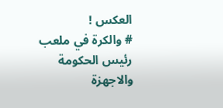العكس !
# والكرة في ملعب رئيس الحكومة والاجهزة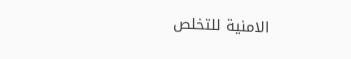الامنية للتخلص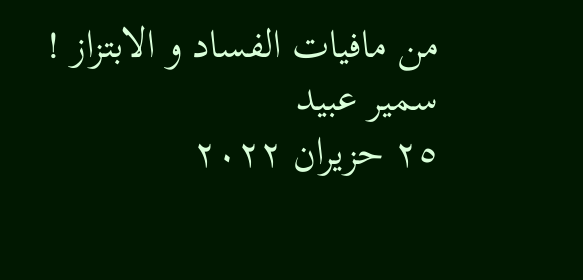من مافيات الفساد و الابتزاز !
سمير عبيد
٢٥ حزيران ٢٠٢٢